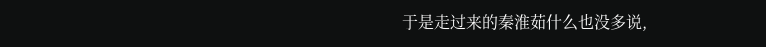于是走过来的秦淮茹什么也没多说,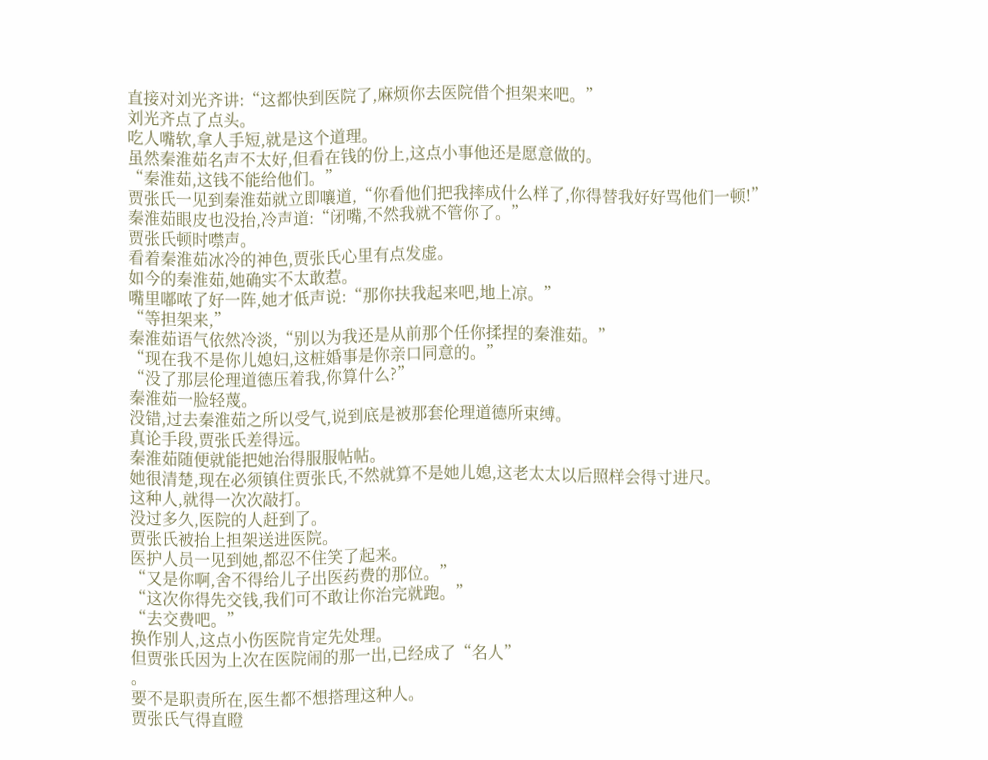直接对刘光齐讲:“这都快到医院了,麻烦你去医院借个担架来吧。”
刘光齐点了点头。
吃人嘴软,拿人手短,就是这个道理。
虽然秦淮茹名声不太好,但看在钱的份上,这点小事他还是愿意做的。
“秦淮茹,这钱不能给他们。”
贾张氏一见到秦淮茹就立即嚷道,“你看他们把我摔成什么样了,你得替我好好骂他们一顿!”
秦淮茹眼皮也没抬,冷声道:“闭嘴,不然我就不管你了。”
贾张氏顿时噤声。
看着秦淮茹冰冷的神色,贾张氏心里有点发虚。
如今的秦淮茹,她确实不太敢惹。
嘴里嘟哝了好一阵,她才低声说:“那你扶我起来吧,地上凉。”
“等担架来,”
秦淮茹语气依然冷淡,“别以为我还是从前那个任你揉捏的秦淮茹。”
“现在我不是你儿媳妇,这桩婚事是你亲口同意的。”
“没了那层伦理道德压着我,你算什么?”
秦淮茹一脸轻蔑。
没错,过去秦淮茹之所以受气,说到底是被那套伦理道德所束缚。
真论手段,贾张氏差得远。
秦淮茹随便就能把她治得服服帖帖。
她很清楚,现在必须镇住贾张氏,不然就算不是她儿媳,这老太太以后照样会得寸进尺。
这种人,就得一次次敲打。
没过多久,医院的人赶到了。
贾张氏被抬上担架送进医院。
医护人员一见到她,都忍不住笑了起来。
“又是你啊,舍不得给儿子出医药费的那位。”
“这次你得先交钱,我们可不敢让你治完就跑。”
“去交费吧。”
换作别人,这点小伤医院肯定先处理。
但贾张氏因为上次在医院闹的那一出,已经成了“名人”
。
要不是职责所在,医生都不想搭理这种人。
贾张氏气得直瞪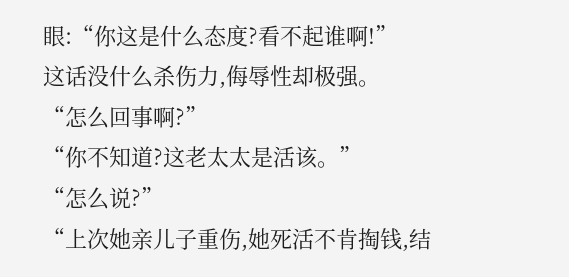眼:“你这是什么态度?看不起谁啊!”
这话没什么杀伤力,侮辱性却极强。
“怎么回事啊?”
“你不知道?这老太太是活该。”
“怎么说?”
“上次她亲儿子重伤,她死活不肯掏钱,结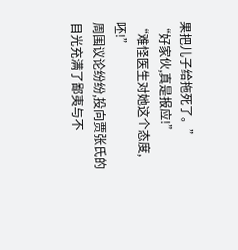果把儿子给拖死了。”
“好家伙,真是报应!”
“难怪医生对她这个态度,呸!”
周围议论纷纷,投向贾张氏的目光充满了鄙夷与不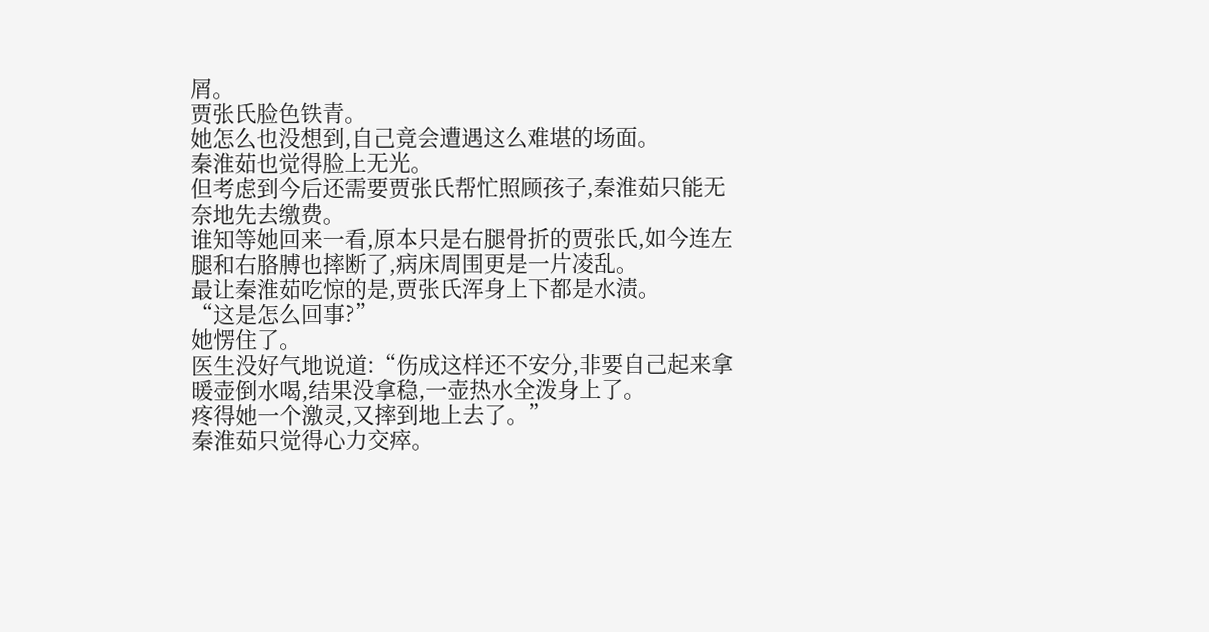屑。
贾张氏脸色铁青。
她怎么也没想到,自己竟会遭遇这么难堪的场面。
秦淮茹也觉得脸上无光。
但考虑到今后还需要贾张氏帮忙照顾孩子,秦淮茹只能无奈地先去缴费。
谁知等她回来一看,原本只是右腿骨折的贾张氏,如今连左腿和右胳膊也摔断了,病床周围更是一片凌乱。
最让秦淮茹吃惊的是,贾张氏浑身上下都是水渍。
“这是怎么回事?”
她愣住了。
医生没好气地说道:“伤成这样还不安分,非要自己起来拿暖壶倒水喝,结果没拿稳,一壶热水全泼身上了。
疼得她一个激灵,又摔到地上去了。”
秦淮茹只觉得心力交瘁。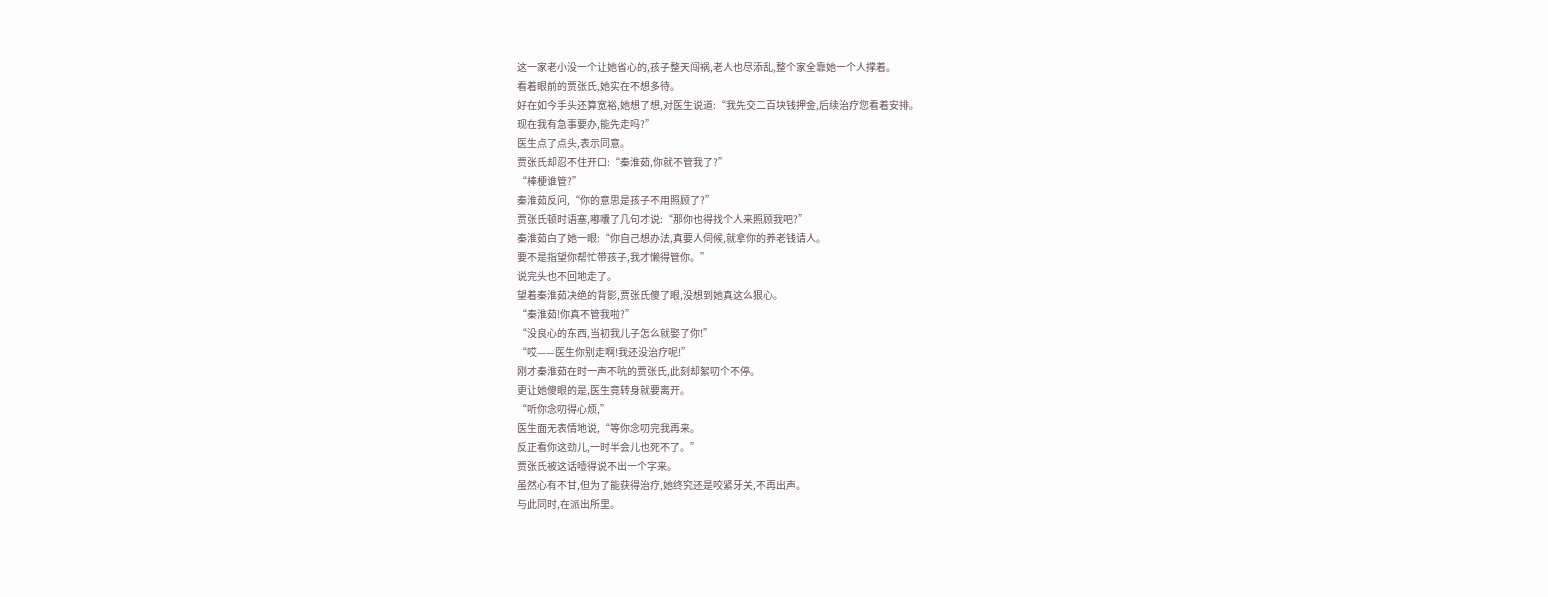这一家老小没一个让她省心的,孩子整天闯祸,老人也尽添乱,整个家全靠她一个人撑着。
看着眼前的贾张氏,她实在不想多待。
好在如今手头还算宽裕,她想了想,对医生说道:“我先交二百块钱押金,后续治疗您看着安排。
现在我有急事要办,能先走吗?”
医生点了点头,表示同意。
贾张氏却忍不住开口:“秦淮茹,你就不管我了?”
“棒梗谁管?”
秦淮茹反问,“你的意思是孩子不用照顾了?”
贾张氏顿时语塞,嘟囔了几句才说:“那你也得找个人来照顾我吧?”
秦淮茹白了她一眼:“你自己想办法,真要人伺候,就拿你的养老钱请人。
要不是指望你帮忙带孩子,我才懒得管你。”
说完头也不回地走了。
望着秦淮茹决绝的背影,贾张氏傻了眼,没想到她真这么狠心。
“秦淮茹!你真不管我啦?”
“没良心的东西,当初我儿子怎么就娶了你!”
“哎——医生你别走啊!我还没治疗呢!”
刚才秦淮茹在时一声不吭的贾张氏,此刻却絮叨个不停。
更让她傻眼的是,医生竟转身就要离开。
“听你念叨得心烦,”
医生面无表情地说,“等你念叨完我再来。
反正看你这劲儿,一时半会儿也死不了。”
贾张氏被这话噎得说不出一个字来。
虽然心有不甘,但为了能获得治疗,她终究还是咬紧牙关,不再出声。
与此同时,在派出所里。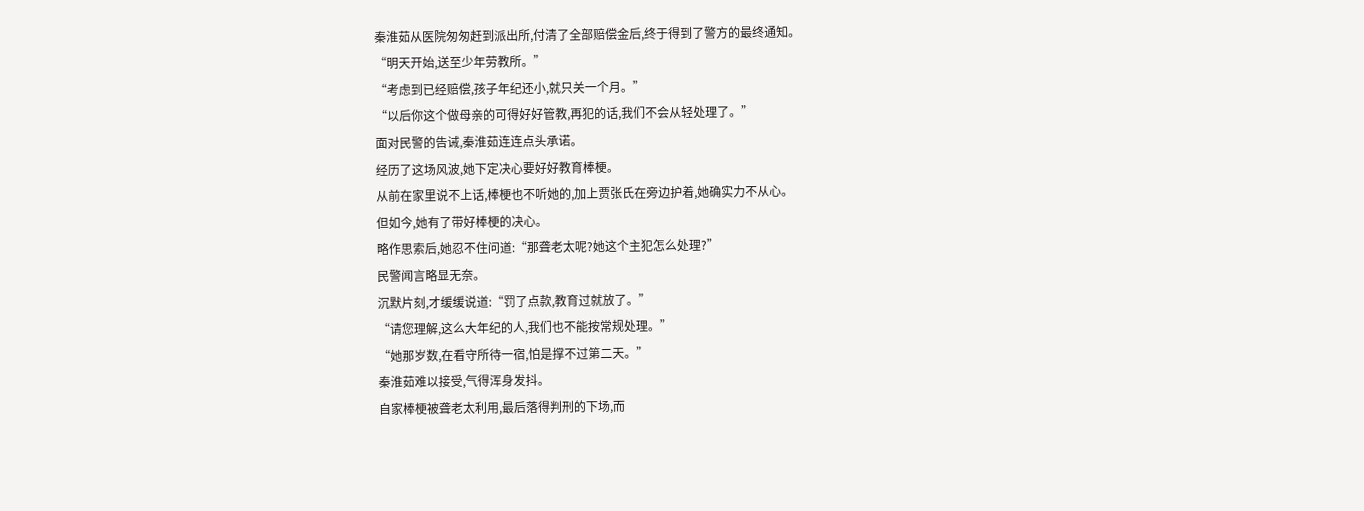秦淮茹从医院匆匆赶到派出所,付清了全部赔偿金后,终于得到了警方的最终通知。
“明天开始,送至少年劳教所。”
“考虑到已经赔偿,孩子年纪还小,就只关一个月。”
“以后你这个做母亲的可得好好管教,再犯的话,我们不会从轻处理了。”
面对民警的告诫,秦淮茹连连点头承诺。
经历了这场风波,她下定决心要好好教育棒梗。
从前在家里说不上话,棒梗也不听她的,加上贾张氏在旁边护着,她确实力不从心。
但如今,她有了带好棒梗的决心。
略作思索后,她忍不住问道:“那聋老太呢?她这个主犯怎么处理?”
民警闻言略显无奈。
沉默片刻,才缓缓说道:“罚了点款,教育过就放了。”
“请您理解,这么大年纪的人,我们也不能按常规处理。”
“她那岁数,在看守所待一宿,怕是撑不过第二天。”
秦淮茹难以接受,气得浑身发抖。
自家棒梗被聋老太利用,最后落得判刑的下场,而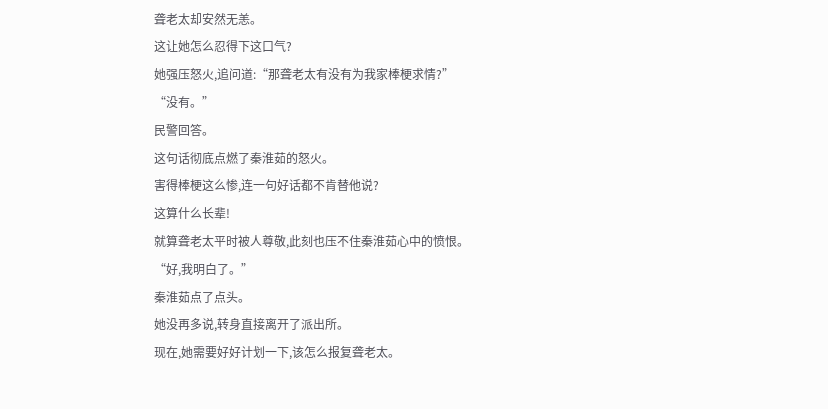聋老太却安然无恙。
这让她怎么忍得下这口气?
她强压怒火,追问道:“那聋老太有没有为我家棒梗求情?”
“没有。”
民警回答。
这句话彻底点燃了秦淮茹的怒火。
害得棒梗这么惨,连一句好话都不肯替他说?
这算什么长辈!
就算聋老太平时被人尊敬,此刻也压不住秦淮茹心中的愤恨。
“好,我明白了。”
秦淮茹点了点头。
她没再多说,转身直接离开了派出所。
现在,她需要好好计划一下,该怎么报复聋老太。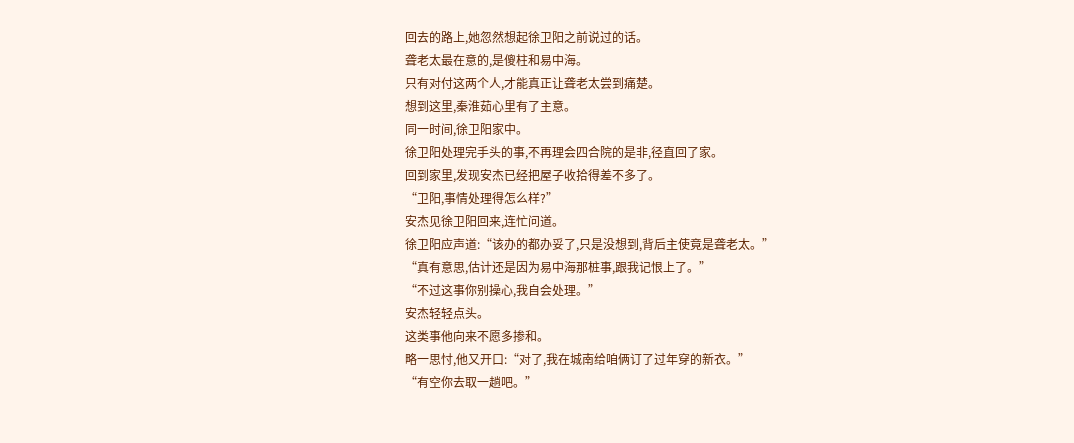回去的路上,她忽然想起徐卫阳之前说过的话。
聋老太最在意的,是傻柱和易中海。
只有对付这两个人,才能真正让聋老太尝到痛楚。
想到这里,秦淮茹心里有了主意。
同一时间,徐卫阳家中。
徐卫阳处理完手头的事,不再理会四合院的是非,径直回了家。
回到家里,发现安杰已经把屋子收拾得差不多了。
“卫阳,事情处理得怎么样?”
安杰见徐卫阳回来,连忙问道。
徐卫阳应声道:“该办的都办妥了,只是没想到,背后主使竟是聋老太。”
“真有意思,估计还是因为易中海那桩事,跟我记恨上了。”
“不过这事你别操心,我自会处理。”
安杰轻轻点头。
这类事他向来不愿多掺和。
略一思忖,他又开口:“对了,我在城南给咱俩订了过年穿的新衣。”
“有空你去取一趟吧。”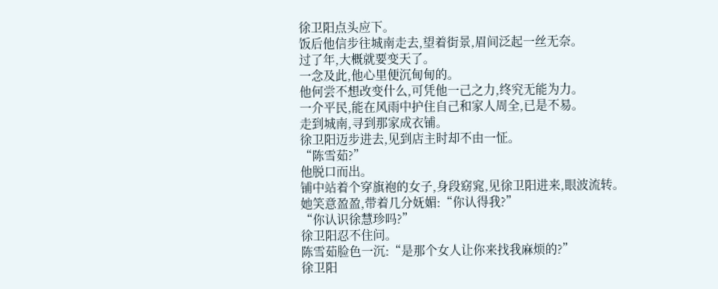徐卫阳点头应下。
饭后他信步往城南走去,望着街景,眉间泛起一丝无奈。
过了年,大概就要变天了。
一念及此,他心里便沉甸甸的。
他何尝不想改变什么,可凭他一己之力,终究无能为力。
一介平民,能在风雨中护住自己和家人周全,已是不易。
走到城南,寻到那家成衣铺。
徐卫阳迈步进去,见到店主时却不由一怔。
“陈雪茹?”
他脱口而出。
铺中站着个穿旗袍的女子,身段窈窕,见徐卫阳进来,眼波流转。
她笑意盈盈,带着几分妩媚:“你认得我?”
“你认识徐慧珍吗?”
徐卫阳忍不住问。
陈雪茹脸色一沉:“是那个女人让你来找我麻烦的?”
徐卫阳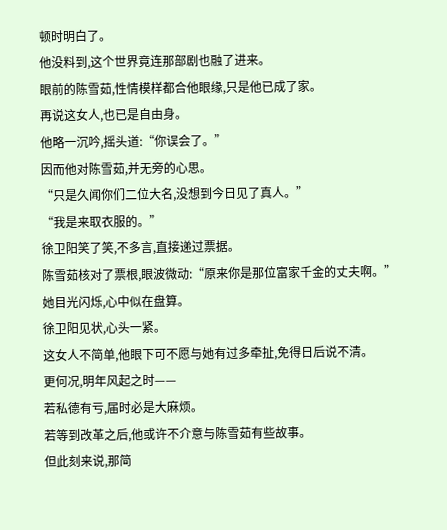顿时明白了。
他没料到,这个世界竟连那部剧也融了进来。
眼前的陈雪茹,性情模样都合他眼缘,只是他已成了家。
再说这女人,也已是自由身。
他略一沉吟,摇头道:“你误会了。”
因而他对陈雪茹,并无旁的心思。
“只是久闻你们二位大名,没想到今日见了真人。”
“我是来取衣服的。”
徐卫阳笑了笑,不多言,直接递过票据。
陈雪茹核对了票根,眼波微动:“原来你是那位富家千金的丈夫啊。”
她目光闪烁,心中似在盘算。
徐卫阳见状,心头一紧。
这女人不简单,他眼下可不愿与她有过多牵扯,免得日后说不清。
更何况,明年风起之时——
若私德有亏,届时必是大麻烦。
若等到改革之后,他或许不介意与陈雪茹有些故事。
但此刻来说,那简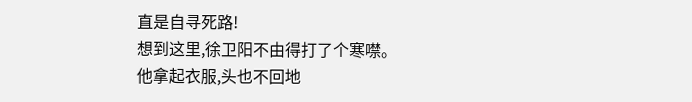直是自寻死路!
想到这里,徐卫阳不由得打了个寒噤。
他拿起衣服,头也不回地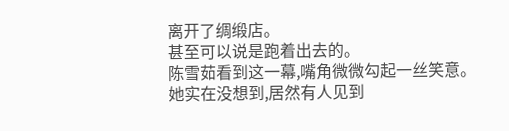离开了绸缎店。
甚至可以说是跑着出去的。
陈雪茹看到这一幕,嘴角微微勾起一丝笑意。
她实在没想到,居然有人见到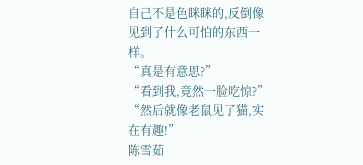自己不是色眯眯的,反倒像见到了什么可怕的东西一样。
“真是有意思?”
“看到我,竟然一脸吃惊?”
“然后就像老鼠见了猫,实在有趣!”
陈雪茹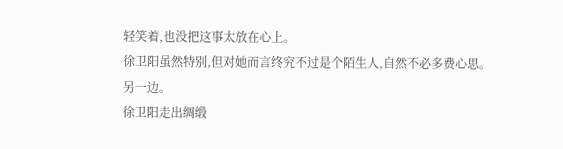轻笑着,也没把这事太放在心上。
徐卫阳虽然特别,但对她而言终究不过是个陌生人,自然不必多费心思。
另一边。
徐卫阳走出绸缎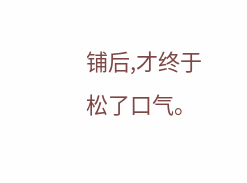铺后,才终于松了口气。